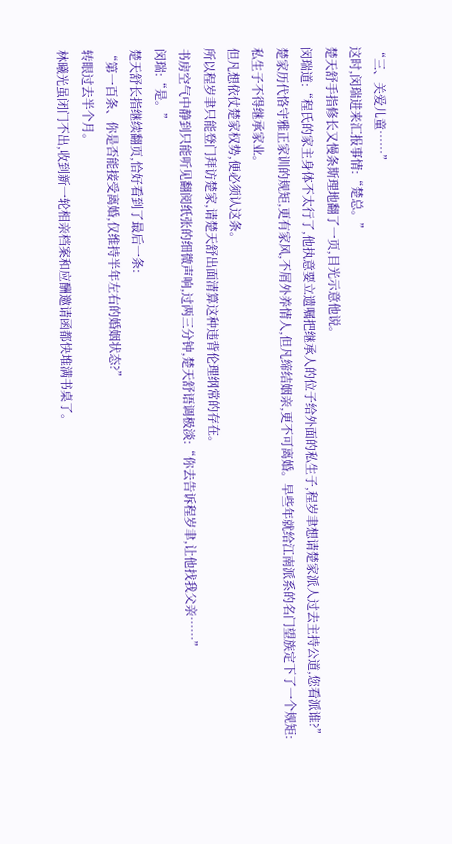“三、关爱儿童……”
这时,闵瑞进来汇报事情:“楚总。”
楚天舒手指修长又慢条斯理地翻了一页,目光示意他说。
闵瑞道:“程氏的家主身体不太行了,他执意要立遗嘱把继承人的位子给外面的私生子,程岁聿想请楚家派人过去主持公道,您看派谁?”
楚家历代恪守雅正家训的规矩,更有家风,不屑外养情人,但凡缔结姻亲,更不可离婚。早些年就给江南派系的名门望族定下了一个规矩:
私生子不得继承家业。
但凡想依仗楚家权势,便必须认这条。
所以程岁聿只能登门拜访楚家,请楚天舒出面清算这种违背伦理纲常的存在。
书房空气中静到只能听见翻阅纸张的细微声响,过两三分钟,楚天舒语调极淡:“你去告诉程岁聿,让他找我父亲……”
闵瑞:“是。”
楚天舒长指继续翻页,恰好看到了最后一条:
“第一百条、你是否能接受离婚,仅维持半年左右的婚姻状态?”
转眼过去半个月。
林曦光虽闭门不出,收到新一轮相亲档案和应酬邀请函都快堆满书桌了。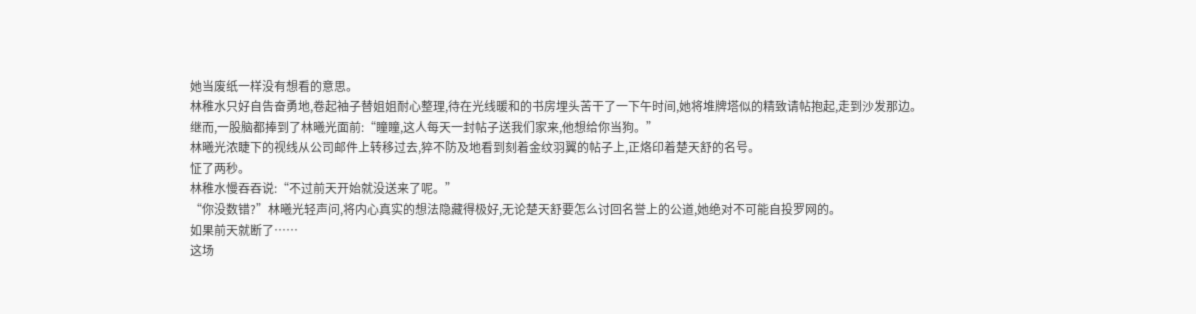她当废纸一样没有想看的意思。
林稚水只好自告奋勇地,卷起袖子替姐姐耐心整理,待在光线暖和的书房埋头苦干了一下午时间,她将堆牌塔似的精致请帖抱起,走到沙发那边。
继而,一股脑都捧到了林曦光面前:“瞳瞳,这人每天一封帖子送我们家来,他想给你当狗。”
林曦光浓睫下的视线从公司邮件上转移过去,猝不防及地看到刻着金纹羽翼的帖子上,正烙印着楚天舒的名号。
怔了两秒。
林稚水慢吞吞说:“不过前天开始就没送来了呢。”
“你没数错?”林曦光轻声问,将内心真实的想法隐藏得极好,无论楚天舒要怎么讨回名誉上的公道,她绝对不可能自投罗网的。
如果前天就断了……
这场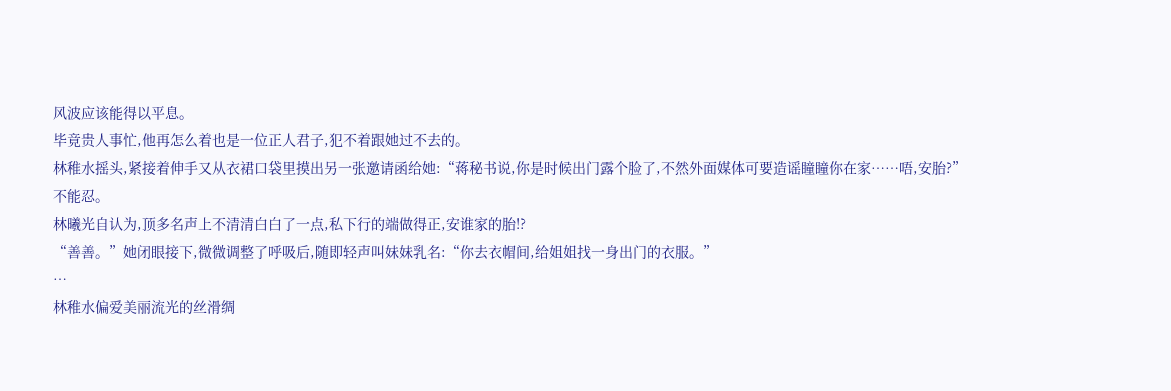风波应该能得以平息。
毕竟贵人事忙,他再怎么着也是一位正人君子,犯不着跟她过不去的。
林稚水摇头,紧接着伸手又从衣裙口袋里摸出另一张邀请函给她:“蒋秘书说,你是时候出门露个脸了,不然外面媒体可要造谣瞳瞳你在家……唔,安胎?”
不能忍。
林曦光自认为,顶多名声上不清清白白了一点,私下行的端做得正,安谁家的胎!?
“善善。”她闭眼接下,微微调整了呼吸后,随即轻声叫妹妹乳名:“你去衣帽间,给姐姐找一身出门的衣服。”
…
林稚水偏爱美丽流光的丝滑绸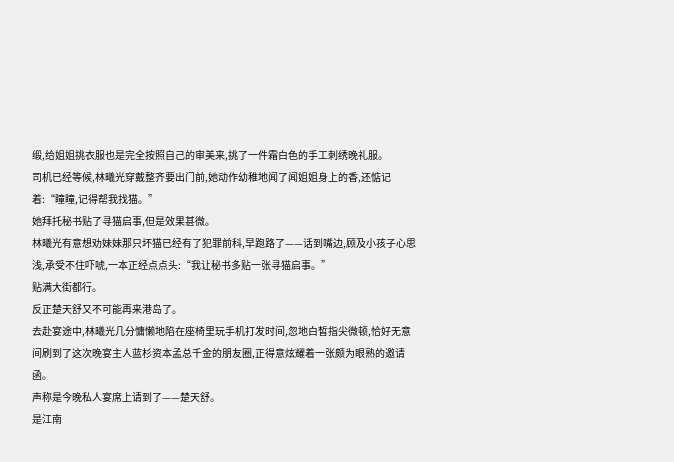缎,给姐姐挑衣服也是完全按照自己的审美来,挑了一件霜白色的手工刺绣晚礼服。
司机已经等候,林曦光穿戴整齐要出门前,她动作幼稚地闻了闻姐姐身上的香,还惦记着:“瞳瞳,记得帮我找猫。”
她拜托秘书贴了寻猫启事,但是效果甚微。
林曦光有意想劝妹妹那只坏猫已经有了犯罪前科,早跑路了——话到嘴边,顾及小孩子心思浅,承受不住吓唬,一本正经点点头:“我让秘书多贴一张寻猫启事。”
贴满大街都行。
反正楚天舒又不可能再来港岛了。
去赴宴途中,林曦光几分慵懒地陷在座椅里玩手机打发时间,忽地白皙指尖微顿,恰好无意间刷到了这次晚宴主人蓝杉资本孟总千金的朋友圈,正得意炫耀着一张颇为眼熟的邀请函。
声称是今晚私人宴席上请到了——楚天舒。
是江南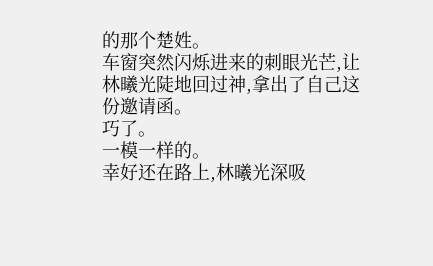的那个楚姓。
车窗突然闪烁进来的刺眼光芒,让林曦光陡地回过神,拿出了自己这份邀请函。
巧了。
一模一样的。
幸好还在路上,林曦光深吸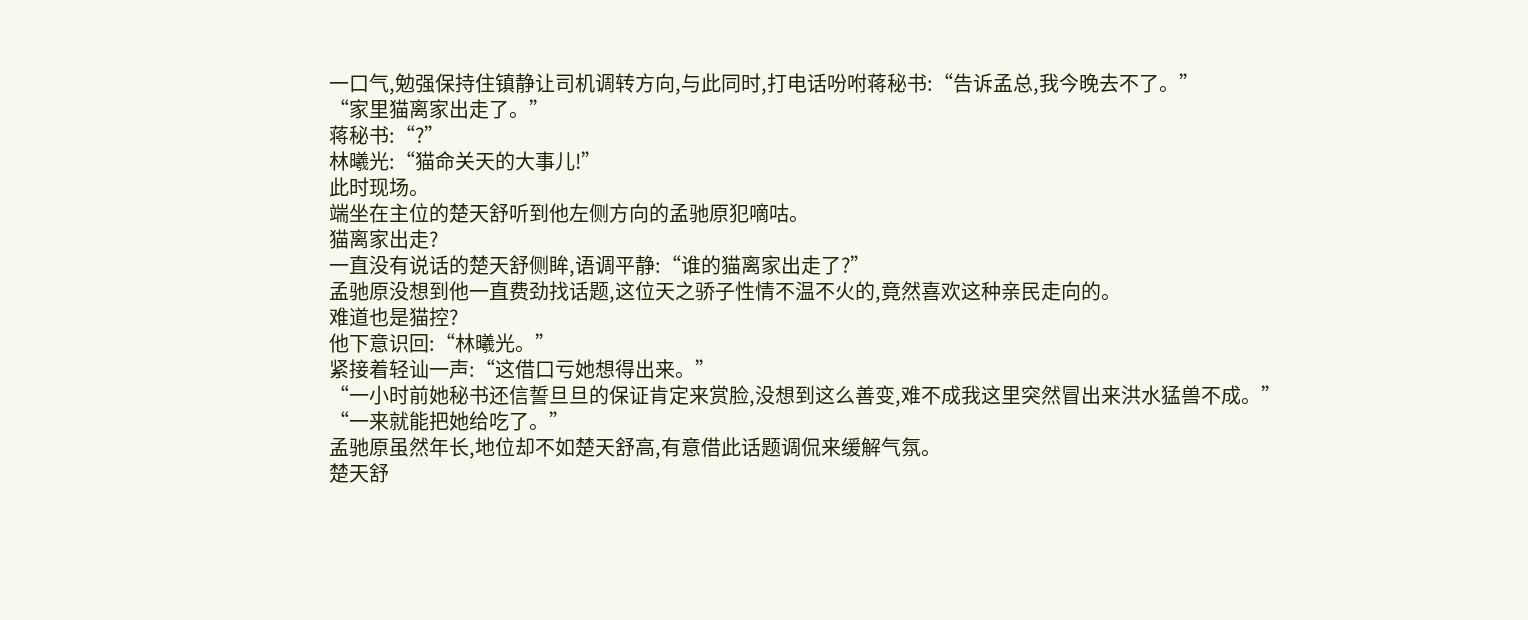一口气,勉强保持住镇静让司机调转方向,与此同时,打电话吩咐蒋秘书:“告诉孟总,我今晚去不了。”
“家里猫离家出走了。”
蒋秘书:“?”
林曦光:“猫命关天的大事儿!”
此时现场。
端坐在主位的楚天舒听到他左侧方向的孟驰原犯嘀咕。
猫离家出走?
一直没有说话的楚天舒侧眸,语调平静:“谁的猫离家出走了?”
孟驰原没想到他一直费劲找话题,这位天之骄子性情不温不火的,竟然喜欢这种亲民走向的。
难道也是猫控?
他下意识回:“林曦光。”
紧接着轻讪一声:“这借口亏她想得出来。”
“一小时前她秘书还信誓旦旦的保证肯定来赏脸,没想到这么善变,难不成我这里突然冒出来洪水猛兽不成。”
“一来就能把她给吃了。”
孟驰原虽然年长,地位却不如楚天舒高,有意借此话题调侃来缓解气氛。
楚天舒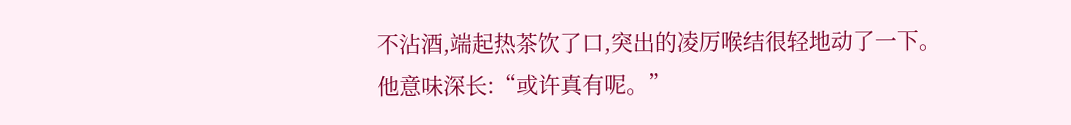不沾酒,端起热茶饮了口,突出的凌厉喉结很轻地动了一下。
他意味深长:“或许真有呢。”